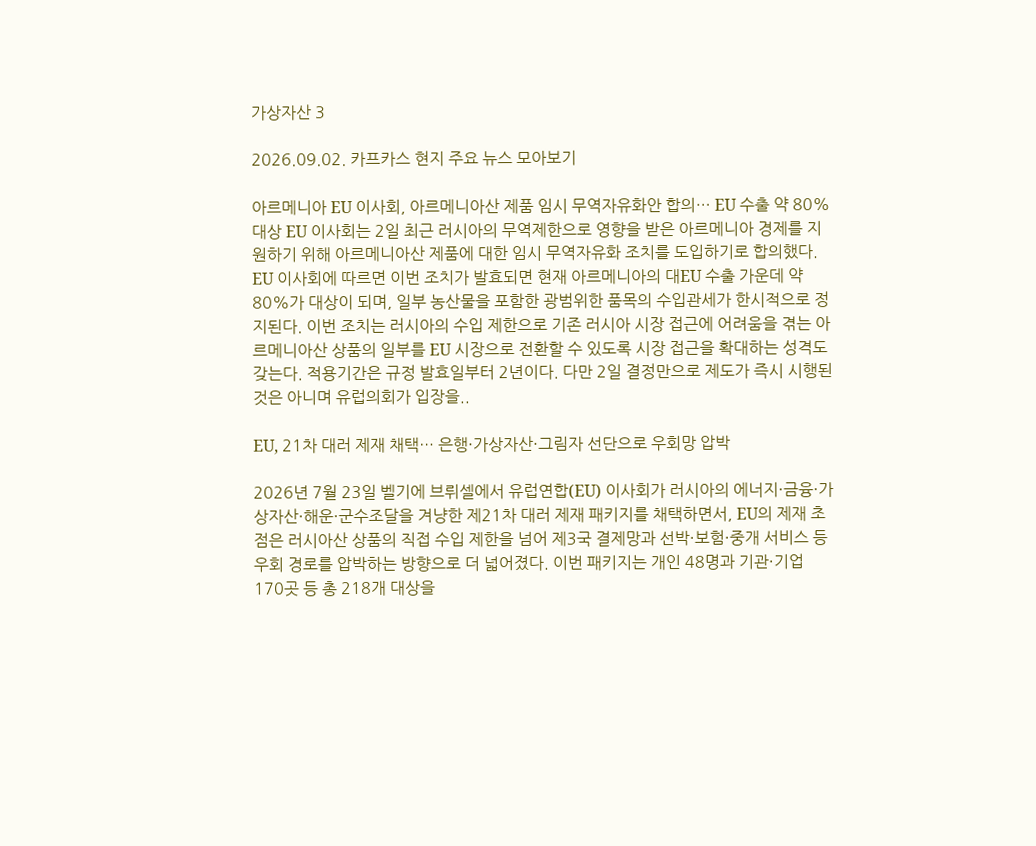가상자산 3

2026.09.02. 카프카스 현지 주요 뉴스 모아보기

아르메니아 EU 이사회, 아르메니아산 제품 임시 무역자유화안 합의… EU 수출 약 80% 대상 EU 이사회는 2일 최근 러시아의 무역제한으로 영향을 받은 아르메니아 경제를 지원하기 위해 아르메니아산 제품에 대한 임시 무역자유화 조치를 도입하기로 합의했다. EU 이사회에 따르면 이번 조치가 발효되면 현재 아르메니아의 대EU 수출 가운데 약 80%가 대상이 되며, 일부 농산물을 포함한 광범위한 품목의 수입관세가 한시적으로 정지된다. 이번 조치는 러시아의 수입 제한으로 기존 러시아 시장 접근에 어려움을 겪는 아르메니아산 상품의 일부를 EU 시장으로 전환할 수 있도록 시장 접근을 확대하는 성격도 갖는다. 적용기간은 규정 발효일부터 2년이다. 다만 2일 결정만으로 제도가 즉시 시행된 것은 아니며 유럽의회가 입장을..

EU, 21차 대러 제재 채택… 은행·가상자산·그림자 선단으로 우회망 압박

2026년 7월 23일 벨기에 브뤼셀에서 유럽연합(EU) 이사회가 러시아의 에너지·금융·가상자산·해운·군수조달을 겨냥한 제21차 대러 제재 패키지를 채택하면서, EU의 제재 초점은 러시아산 상품의 직접 수입 제한을 넘어 제3국 결제망과 선박·보험·중개 서비스 등 우회 경로를 압박하는 방향으로 더 넓어졌다. 이번 패키지는 개인 48명과 기관·기업 170곳 등 총 218개 대상을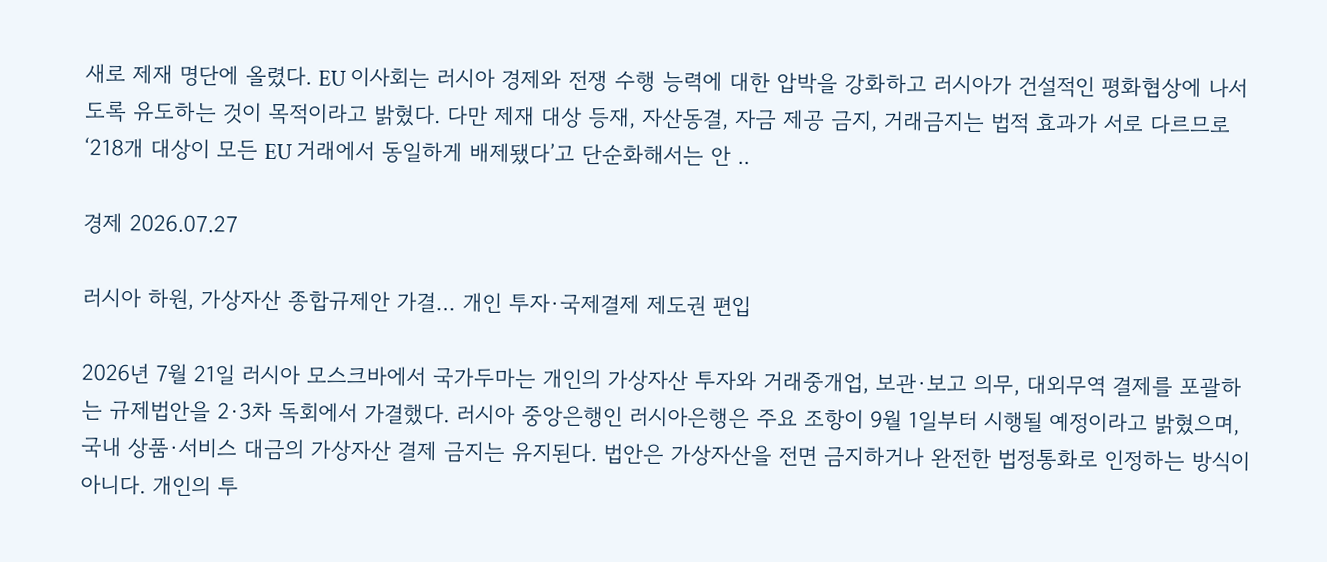새로 제재 명단에 올렸다. EU 이사회는 러시아 경제와 전쟁 수행 능력에 대한 압박을 강화하고 러시아가 건설적인 평화협상에 나서도록 유도하는 것이 목적이라고 밝혔다. 다만 제재 대상 등재, 자산동결, 자금 제공 금지, 거래금지는 법적 효과가 서로 다르므로 ‘218개 대상이 모든 EU 거래에서 동일하게 배제됐다’고 단순화해서는 안 ..

경제 2026.07.27

러시아 하원, 가상자산 종합규제안 가결… 개인 투자·국제결제 제도권 편입

2026년 7월 21일 러시아 모스크바에서 국가두마는 개인의 가상자산 투자와 거래중개업, 보관·보고 의무, 대외무역 결제를 포괄하는 규제법안을 2·3차 독회에서 가결했다. 러시아 중앙은행인 러시아은행은 주요 조항이 9월 1일부터 시행될 예정이라고 밝혔으며, 국내 상품·서비스 대금의 가상자산 결제 금지는 유지된다. 법안은 가상자산을 전면 금지하거나 완전한 법정통화로 인정하는 방식이 아니다. 개인의 투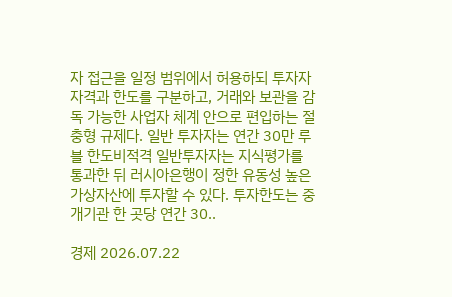자 접근을 일정 범위에서 허용하되 투자자 자격과 한도를 구분하고, 거래와 보관을 감독 가능한 사업자 체계 안으로 편입하는 절충형 규제다. 일반 투자자는 연간 30만 루블 한도비적격 일반투자자는 지식평가를 통과한 뒤 러시아은행이 정한 유동성 높은 가상자산에 투자할 수 있다. 투자한도는 중개기관 한 곳당 연간 30..

경제 2026.07.22